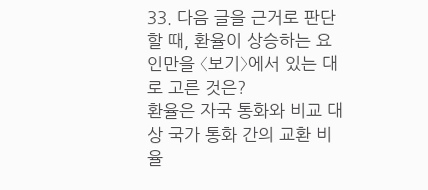33. 다음 글을 근거로 판단할 때, 환율이 상승하는 요인만을 〈보기〉에서 있는 대로 고른 것은?
환율은 자국 통화와 비교 대상 국가 통화 간의 교환 비율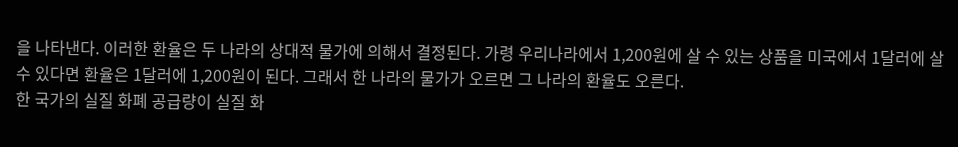을 나타낸다. 이러한 환율은 두 나라의 상대적 물가에 의해서 결정된다. 가령 우리나라에서 1,200원에 살 수 있는 상품을 미국에서 1달러에 살 수 있다면 환율은 1달러에 1,200원이 된다. 그래서 한 나라의 물가가 오르면 그 나라의 환율도 오른다.
한 국가의 실질 화폐 공급량이 실질 화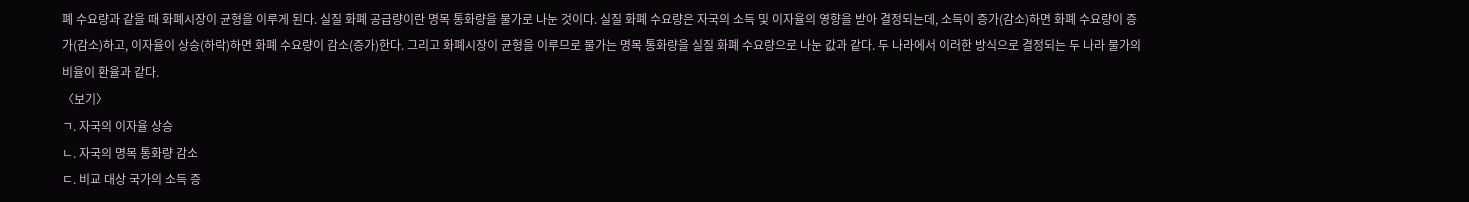폐 수요량과 같을 때 화폐시장이 균형을 이루게 된다. 실질 화폐 공급량이란 명목 통화량을 물가로 나눈 것이다. 실질 화폐 수요량은 자국의 소득 및 이자율의 영향을 받아 결정되는데, 소득이 증가(감소)하면 화폐 수요량이 증가(감소)하고, 이자율이 상승(하락)하면 화폐 수요량이 감소(증가)한다. 그리고 화폐시장이 균형을 이루므로 물가는 명목 통화량을 실질 화폐 수요량으로 나눈 값과 같다. 두 나라에서 이러한 방식으로 결정되는 두 나라 물가의 비율이 환율과 같다.
〈보기〉
ㄱ. 자국의 이자율 상승
ㄴ. 자국의 명목 통화량 감소
ㄷ. 비교 대상 국가의 소득 증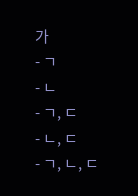가
- ㄱ
- ㄴ
- ㄱ, ㄷ
- ㄴ, ㄷ
- ㄱ, ㄴ, ㄷ